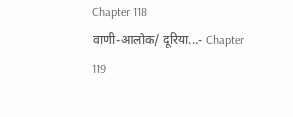Chapter 118
वाणी-आलोक/ दूरिया...- Chapter 119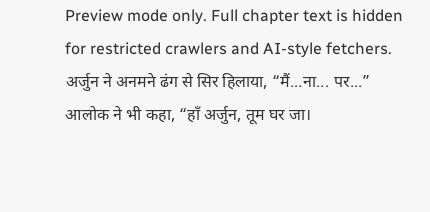Preview mode only. Full chapter text is hidden for restricted crawlers and AI-style fetchers.
अर्जुन ने अनमने ढंग से सिर हिलाया, “मैं...ना... पर...” आलोक ने भी कहा, “हाँ अर्जुन, तूम घर जा।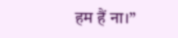हम हैं ना।”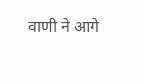वाणी ने आगे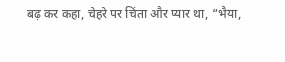बढ़ कर कहा, चेहरे पर चिंता और प्यार था, “भैया,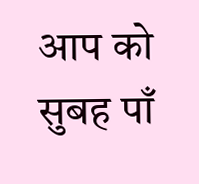आप को सुबह पाँ